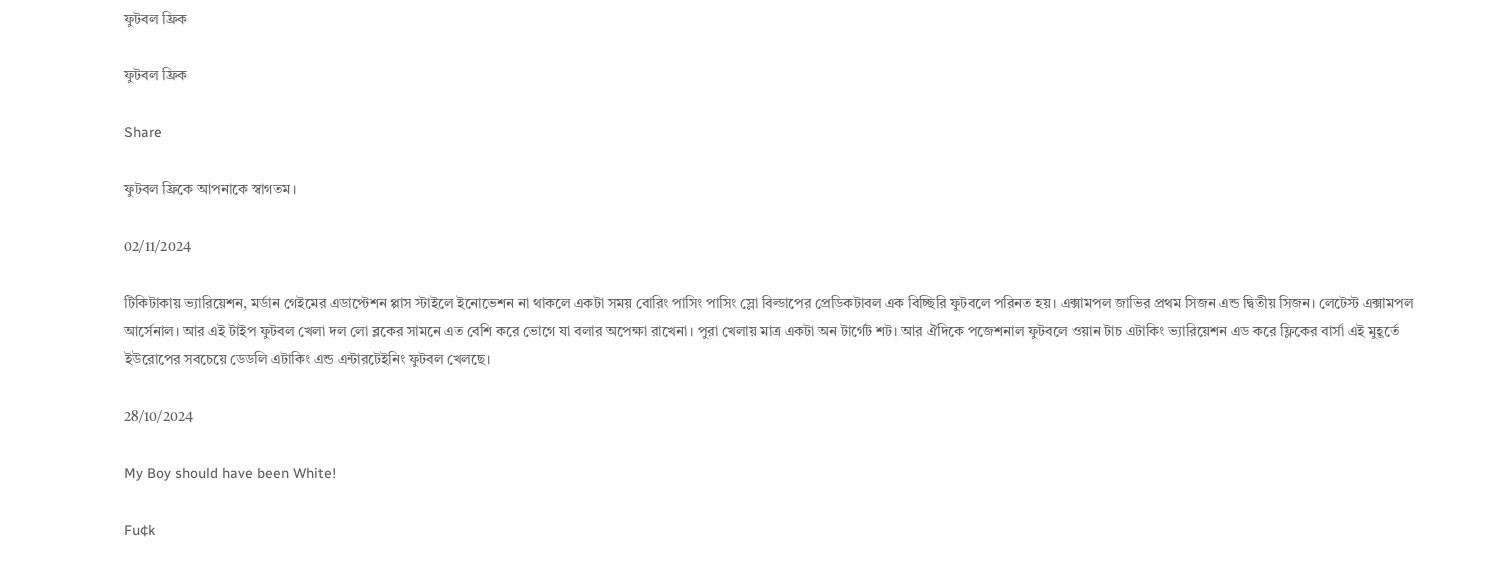ফুটবল ফ্রিক

ফুটবল ফ্রিক

Share

ফুটবল ফ্রিকে আপনাকে স্বাগতম।

02/11/2024

টিকিটাকায় ভ্যারিয়েশন, মর্ডান গেইমের এডাপ্টেশন প্পাস স্টাইলে ইনোভেশন না থাকলে একটা সময় বোরিং পাসিং পাসিং স্লো বিল্ডাপের প্রেডিকটাবল এক বিচ্ছিরি ফুটবলে পরিনত হয়। এক্সামপল জাভির প্রথম সিজন এন্ড দ্বিতীয় সিজন। লেটেস্ট এক্সামপল আর্সেনাল। আর এই টাইপ ফুটবল খেলা দল লো ব্লকের সামনে এত বেশি করে ভোগে যা বলার অপেক্ষা রাখেনা। পুরা খেলায় মাত্র একটা অন টার্গেট শট। আর ঐদিকে পজেশনাল ফুটবলে ওয়ান টাচ এটাকিং ভ্যারিয়েশন এড করে ফ্লিকের বার্সা এই মুহূর্তে ইউরোপের সবচেয়ে ডেডলি এটাকিং এন্ড এন্টারটেইনিং ফুটবল খেলছে।

28/10/2024

My Boy should have been White!

Fu¢k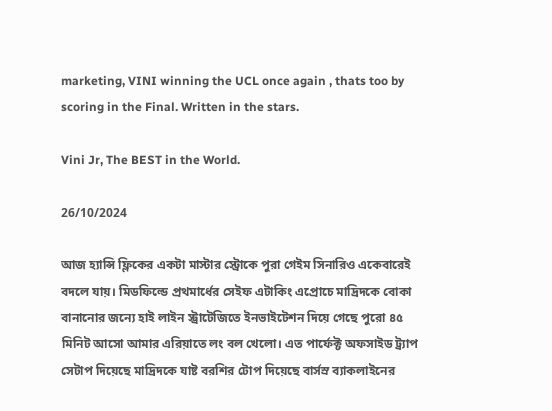marketing, VINI winning the UCL once again , thats too by scoring in the Final. Written in the stars.

Vini Jr, The BEST in the World.

26/10/2024

আজ হ্যান্সি ফ্লিকের একটা মাস্টার স্ট্রোকে পুরা গেইম সিনারিও একেবারেই বদলে যায়। মিডফিল্ডে প্রথমার্ধের সেইফ এটাকিং এপ্রোচে মাদ্রিদকে বোকা বানানোর জন্যে হাই লাইন স্ট্রাটেজিতে ইনভাইটেশন দিয়ে গেছে পুরো ৪৫ মিনিট আসো আমার এরিয়াতে লং বল খেলো। এত পার্ফেক্ট অফসাইড ট্র‍্যাপ সেটাপ দিয়েছে মাদ্রিদকে যাষ্ট বরশির টোপ দিয়েছে বার্সস্র ব্যাকলাইনের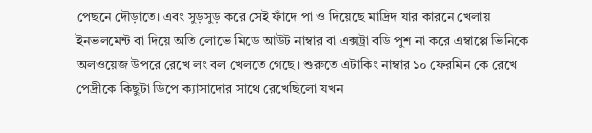পেছনে দৌড়াতে। এবং সুড়সুড় করে সেই ফাঁদে পা ও দিয়েছে মাদ্রিদ যার কারনে খেলায় ইনভলমেন্ট বা দিয়ে অতি লোভে মিডে আউট নাম্বার বা এক্সট্রা বডি পুশ না করে এম্বাপ্পে ভিনিকে অলওয়েজ উপরে রেখে লং বল খেলতে গেছে। শুরুতে এটাকিং নাম্বার ১০ ফেরমিন কে রেখে পেদ্রীকে কিছুটা ডিপে ক্যাসাদোর সাথে রেখেছিলো যখন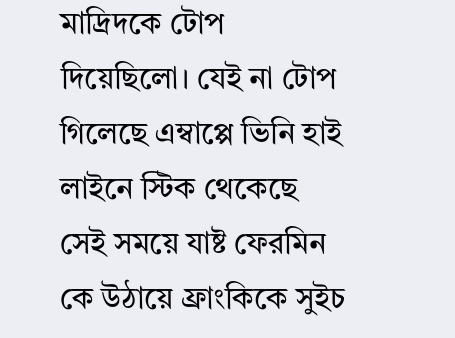মাদ্রিদকে টোপ দিয়েছিলো। যেই না টোপ গিলেছে এম্বাপ্পে ভিনি হাই লাইনে স্টিক থেকেছে সেই সময়ে যাষ্ট ফেরমিন কে উঠায়ে ফ্রাংকিকে সুইচ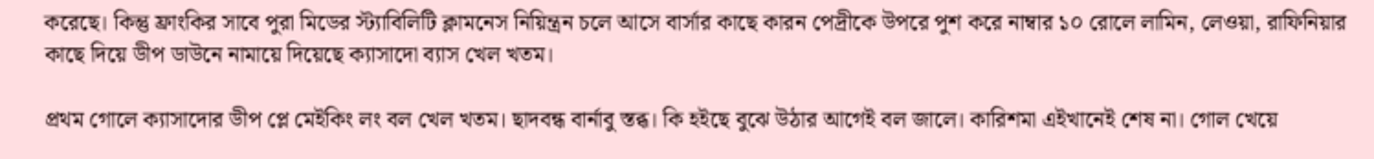করেছে। কিন্তু ফ্রাংকির সাবে পুরা মিডের স্ট্যাবিলিটি ক্লামনেস নিয়িন্ত্রন চলে আসে বার্সার কাছে কারন পেদ্রীকে উপরে পুশ করে নাম্বার ১০ রোলে লামিন, লেওয়া, রাফিনিয়ার কাছে দিয়ে ডীপ ডাউনে নামায়ে দিয়েছে ক্যাসাদো ব্যাস খেল খতম।

প্রথম গোলে ক্যাসাদোর ডীপ প্লে মেইকিং লং বল খেল খতম। ছাদবন্ধ বার্নাবু স্তব্ধ। কি হইছে বুঝে উঠার আগেই বল জালে। কারিশমা এইখানেই শেষ না। গোল খেয়ে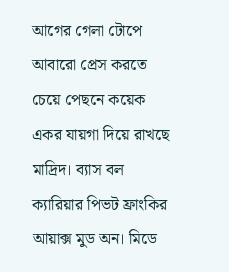আগের গেলা টোপে আবারো প্রেস করতে চেয়ে পেছনে কয়েক একর যায়গা দিয়ে রাখছে মাদ্রিদ। ব্যাস বল ক্যারিয়ার পিভট ফ্রাংকির আয়াক্স মুড অন। মিডে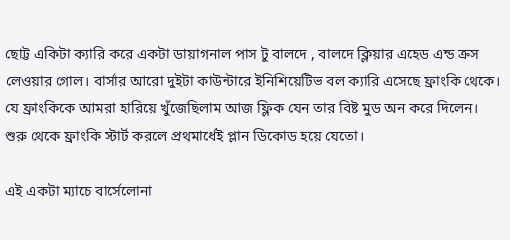ছোট্ট একিটা ক্যারি করে একটা ডায়াগনাল পাস টু বালদে , বালদে ক্লিয়ার এহেড এন্ড ক্রস লেওয়ার গোল। বার্সার আরো দুইটা কাউন্টারে ইনিশিয়েটিভ বল ক্যারি এসেছে ফ্রাংকি থেকে। যে ফ্রাংকিকে আমরা হারিয়ে খুঁজেছিলাম আজ ফ্লিক যেন তার বিষ্ট মুড অন করে দিলেন। শুরু থেকে ফ্রাংকি স্টার্ট করলে প্রথমার্ধেই প্লান ডিকোড হয়ে যেতো।

এই একটা ম্যাচে বার্সেলোনা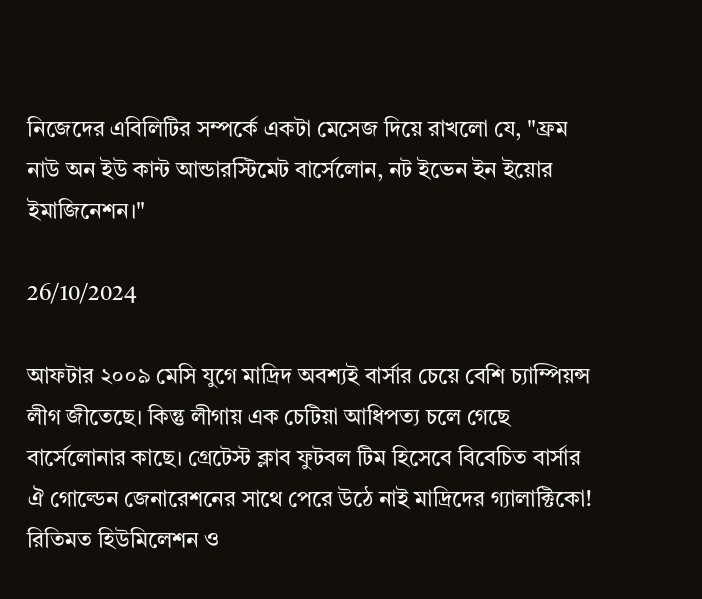নিজেদের এবিলিটির সম্পর্কে একটা মেসেজ দিয়ে রাখলো যে, "ফ্রম নাউ অন ইউ কান্ট আন্ডারস্টিমেট বার্সেলোন, নট ইভেন ইন ইয়োর ইমাজিনেশন।"

26/10/2024

আফটার ২০০৯ মেসি যুগে মাদ্রিদ অবশ্যই বার্সার চেয়ে বেশি চ্যাম্পিয়ন্স লীগ জীতেছে। কিন্তু লীগায় এক চেটিয়া আধিপত্য চলে গেছে বার্সেলোনার কাছে। গ্রেটেস্ট ক্লাব ফুটবল টিম হিসেবে বিবেচিত বার্সার ঐ গোল্ডেন জেনারেশনের সাথে পেরে উঠে নাই মাদ্রিদের গ্যালাক্টিকো! রিতিমত হিউমিলেশন ও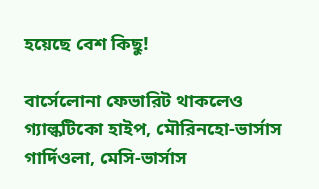হয়েছে বেশ কিছু!

বার্সেলোনা ফেভারিট থাকলেও গ্যাল্কটিকো হাইপ, মৌরিনহো-ভার্সাস গার্দিওলা, মেসি-ভার্সাস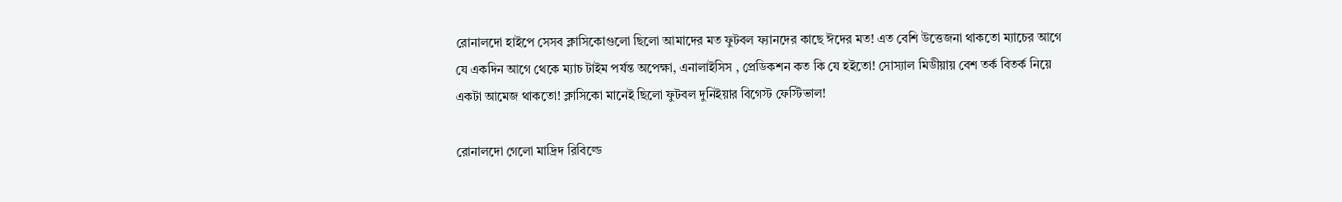রোনালদো হাইপে সেসব ক্লাসিকোগুলো ছিলো আমাদের মত ফুটবল ফ্যানদের কাছে ঈদের মত! এত বেশি উত্তেজনা থাকতো ম্যাচের আগে যে একদিন আগে থেকে ম্যাচ টাইম পর্যন্ত অপেক্ষা, এনালাইসিস , প্রেডিকশন কত কি যে হইতো! সোস্যাল মিডীয়ায় বেশ তর্ক বিতর্ক নিয়ে একটা আমেজ থাকতো! ক্লাসিকো মানেই ছিলো ফুটবল দুনিইয়ার বিগেস্ট ফেস্টিভাল!

রোনালদো গেলো মাদ্রিদ রিবিল্ডে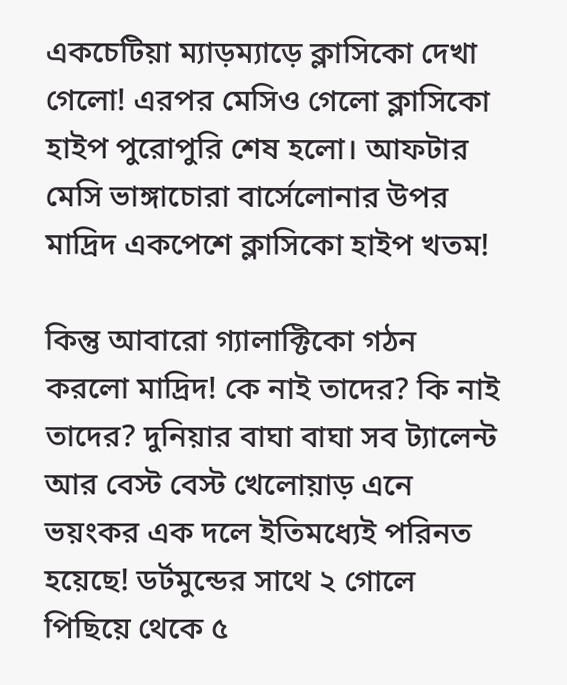একচেটিয়া ম্যাড়ম্যাড়ে ক্লাসিকো দেখা গেলো! এরপর মেসিও গেলো ক্লাসিকো হাইপ পুরোপুরি শেষ হলো। আফটার মেসি ভাঙ্গাচোরা বার্সেলোনার উপর মাদ্রিদ একপেশে ক্লাসিকো হাইপ খতম!

কিন্তু আবারো গ্যালাক্টিকো গঠন করলো মাদ্রিদ! কে নাই তাদের? কি নাই তাদের? দুনিয়ার বাঘা বাঘা সব ট্যালেন্ট আর বেস্ট বেস্ট খেলোয়াড় এনে ভয়ংকর এক দলে ইতিমধ্যেই পরিনত হয়েছে! ডর্টমুন্ডের সাথে ২ গোলে পিছিয়ে থেকে ৫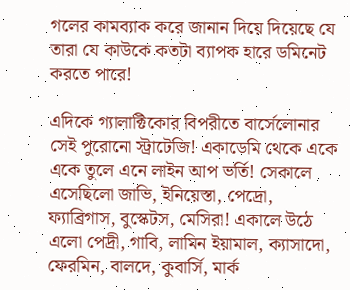গলের কামব্যাক করে জানান দিয়ে দিয়েছে যে তারা যে কাউকে কতটা ব্যাপক হারে ডমিনেট করতে পারে!

এদিকে গ্যালাক্টিকোর বিপরীতে বার্সেলোনার সেই পুরোনো স্ট্রাটেজি! একাডেমি থেকে একে একে তুলে এনে লাইন আপ ভর্তি! সেকালে এসেছিলো জাভি, ইনিয়েস্তা, পেদ্রো, ফ্যাব্রিগাস, বুস্কেটস, মেসিরা! একালে উঠে এলো পেদ্রী, গাবি, লামিন ইয়ামাল, ক্যাসাদো, ফেরমিন, বালদে, কুবার্সি, মার্ক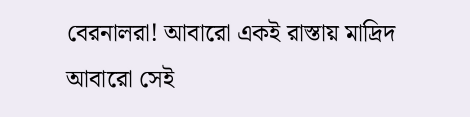বেরনালরা! আবারো একই রাস্তায় মাদ্রিদ আবারো সেই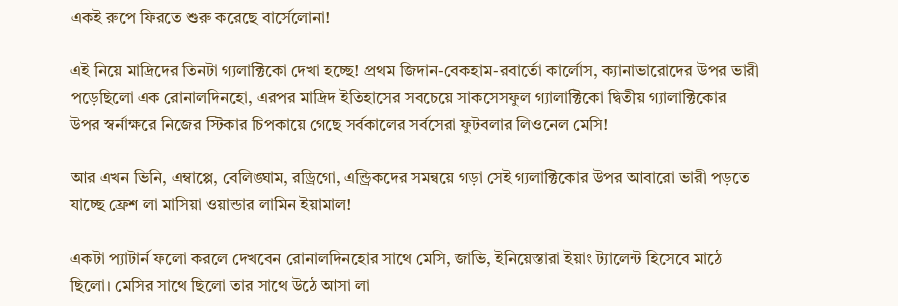একই রুপে ফিরতে শুরু করেছে বার্সেলোনা!

এই নিয়ে মাদ্রিদের তিনটা গ্যলাক্টিকো দেখা হচ্ছে! প্রথম জিদান-বেকহাম-রবার্তো কার্লোস, ক্যানাভারোদের উপর ভারী পড়েছিলো এক রোনালদিনহো, এরপর মাদ্রিদ ইতিহাসের সবচেয়ে সাকসেসফুল গ্যালাক্টিকো দ্বিতীয় গ্যালাক্টিকোর উপর স্বর্নাক্ষরে নিজের স্টিকার চিপকায়ে গেছে সর্বকালের সর্বসেরা ফুটবলার লিওনেল মেসি!

আর এখন ভিনি, এম্বাপ্পে, বেলিঙ্ঘাম, রড্রিগো, এন্ড্রিকদের সমন্বয়ে গড়া সেই গ্যলাক্টিকোর উপর আবারো ভারী পড়তে যাচ্ছে ফ্রেশ লা মাসিয়া ওয়ান্ডার লামিন ইয়ামাল!

একটা প্যাটার্ন ফলো করলে দেখবেন রোনালদিনহোর সাথে মেসি, জাভি, ইনিয়েস্তারা ইয়াং ট্যালেন্ট হিসেবে মাঠে ছিলো। মেসির সাথে ছিলো তার সাথে উঠে আসা লা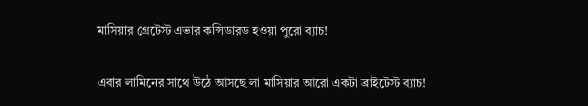মাসিয়ার গ্রেটেস্ট এভার কন্সিডারড হওয়া পুরো ব্যাচ!

এবার লামিনের সাথে উঠে আসছে লা মাসিয়ার আরো একটা ব্রাইটেস্ট ব্যাচ!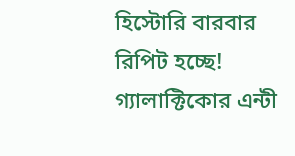হিস্টোরি বারবার রিপিট হচ্ছে! গ্যালাক্টিকোর এন্টী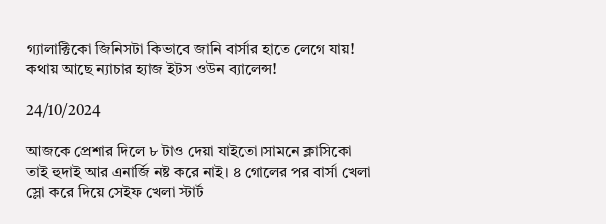গ্যালাক্টিকো জিনিসটা কিভাবে জানি বার্সার হাতে লেগে যায়! কথায় আছে ন্যাচার হ্যাজ ইটস ওউন ব্যালেন্স!

24/10/2024

আজকে প্রেশার দিলে ৮ টাও দেয়া যাইতো।সামনে ক্লাসিকো তাই হুদাই আর এনার্জি নষ্ট করে নাই। ৪ গোলের পর বার্সা খেলা স্লো করে দিয়ে সেইফ খেলা স্টার্ট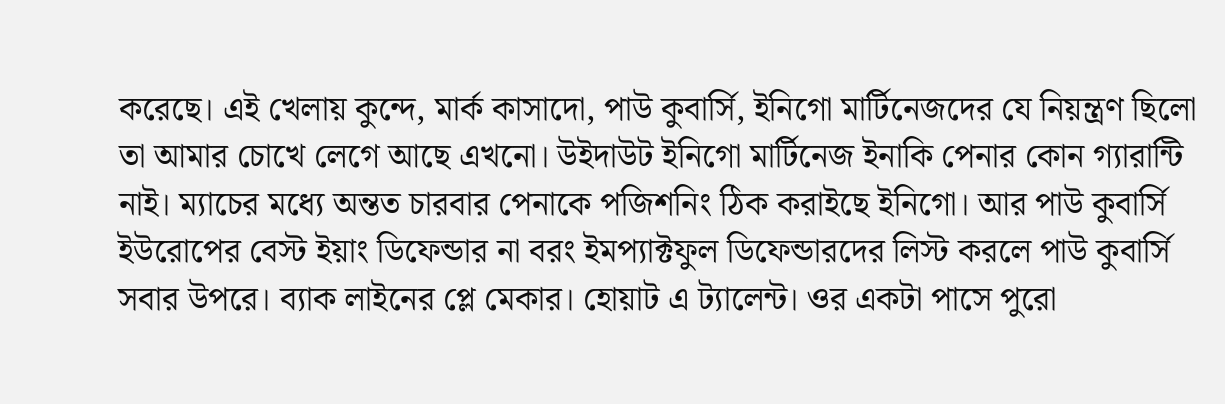করেছে। এই খেলায় কুন্দে, মার্ক কাসাদো, পাউ কুবার্সি, ইনিগো মার্টিনেজদের যে নিয়ন্ত্রণ ছিলো তা আমার চোখে লেগে আছে এখনো। উইদাউট ইনিগো মার্টিনেজ ইনাকি পেনার কোন গ্যারান্টি নাই। ম্যাচের মধ্যে অন্তত চারবার পেনাকে পজিশনিং ঠিক করাইছে ইনিগো। আর পাউ কুবার্সি ইউরোপের বেস্ট ইয়াং ডিফেন্ডার না বরং ইমপ্যাক্টফুল ডিফেন্ডারদের লিস্ট করলে পাউ কুবার্সি সবার উপরে। ব্যাক লাইনের প্লে মেকার। হোয়াট এ ট্যালেন্ট। ওর একটা পাসে পুরো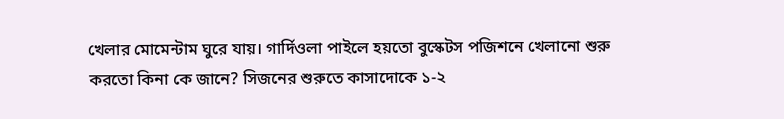খেলার মোমেন্টাম ঘুরে যায়। গার্দিওলা পাইলে হয়তো বুস্কেটস পজিশনে খেলানো শুরু করতো কিনা কে জানে? সিজনের শুরুতে কাসাদোকে ১-২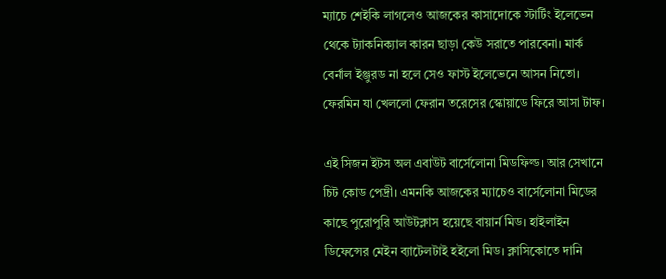ম্যাচে শেইকি লাগলেও আজকের কাসাদোকে স্টার্টিং ইলেভেন থেকে ট্যাকনিক্যাল কারন ছাড়া কেউ সরাতে পারবেনা। মার্ক বের্নাল ইঞ্জুরড না হলে সেও ফাস্ট ইলেভেনে আসন নিতো। ফেরমিন যা খেললো ফেরান তরেসের স্কোয়াডে ফিরে আসা টাফ।

এই সিজন ইটস অল এবাউট বার্সেলোনা মিডফিল্ড। আর সেখানে চিট কোড পেদ্রী। এমনকি আজকের ম্যাচেও বার্সেলোনা মিডের কাছে পুরোপুরি আউটক্লাস হয়েছে বায়ার্ন মিড। হাইলাইন ডিফেন্সের মেইন ব্যাটেলটাই হইলো মিড। ক্লাসিকোতে দানি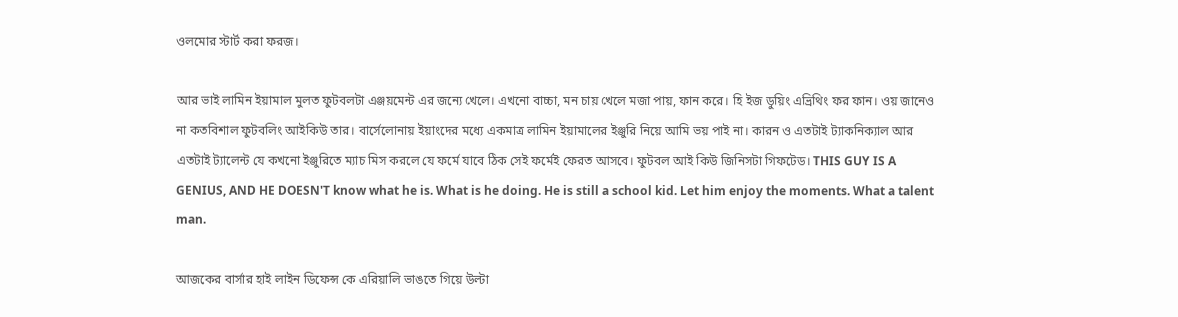ওলমোর স্টার্ট করা ফরজ।

আর ভাই লামিন ইয়ামাল মুলত ফুটবলটা এঞ্জয়মেন্ট এর জন্যে খেলে। এখনো বাচ্চা, মন চায় খেলে মজা পায়, ফান করে। হি ইজ ডুয়িং এভ্রিথিং ফর ফান। ওয় জানেও না কতবিশাল ফুটবলিং আইকিউ তার। বার্সেলোনায় ইয়াংদের মধ্যে একমাত্র লামিন ইয়ামালের ইঞ্জুরি নিয়ে আমি ভয় পাই না। কারন ও এতটাই ট্যাকনিক্যাল আর এতটাই ট্যালেন্ট যে কখনো ইঞ্জুরিতে ম্যাচ মিস করলে যে ফর্মে যাবে ঠিক সেই ফর্মেই ফেরত আসবে। ফুটবল আই কিউ জিনিসটা গিফটেড। THIS GUY IS A GENIUS, AND HE DOESN'T know what he is. What is he doing. He is still a school kid. Let him enjoy the moments. What a talent man.

আজকের বার্সার হাই লাইন ডিফেন্স কে এরিয়ালি ভাঙতে গিয়ে উল্টা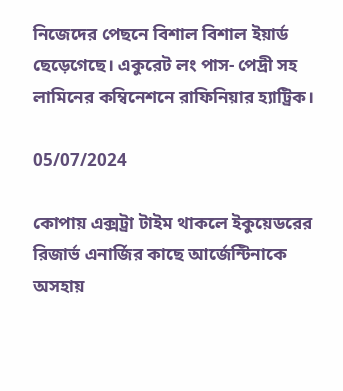নিজেদের পেছনে বিশাল বিশাল ইয়ার্ড ছেড়েগেছে। একুরেট লং পাস- পেদ্রী সহ লামিনের কম্বিনেশনে রাফিনিয়ার হ্যাট্রিক।

05/07/2024

কোপায় এক্সট্রা টাইম থাকলে ইকুয়েডরের রিজার্ভ এনার্জির কাছে আর্জেন্টিনাকে অসহায়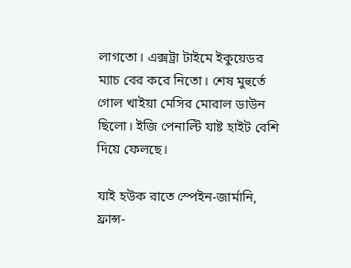লাগতো। এক্সট্রা টাইমে ইকুয়েডর ম্যাচ বের করে নিতো। শেষ মুহুর্তে গোল খাইয়া মেসির মোরাল ডাউন ছিলো। ইজি পেনাল্টি যাষ্ট হাইট বেশি দিয়ে ফেলছে।

যাই হউক রাতে স্পেইন-জার্মানি, ফ্রান্স-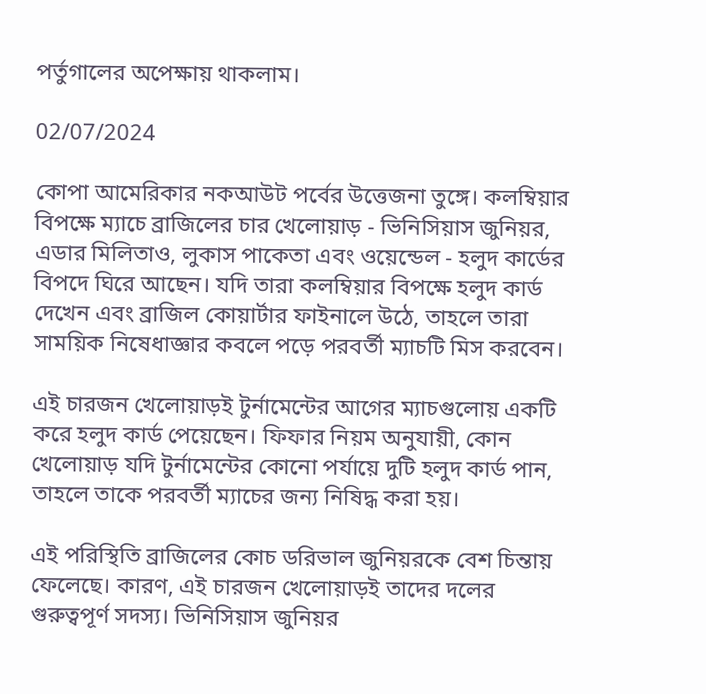পর্তুগালের অপেক্ষায় থাকলাম।

02/07/2024

কোপা আমেরিকার নকআউট পর্বের উত্তেজনা তুঙ্গে। কলম্বিয়ার বিপক্ষে ম্যাচে ব্রাজিলের চার খেলোয়াড় - ভিনিসিয়াস জুনিয়র, এডার মিলিতাও, লুকাস পাকেতা এবং ওয়েন্ডেল - হলুদ কার্ডের বিপদে ঘিরে আছেন। যদি তারা কলম্বিয়ার বিপক্ষে হলুদ কার্ড দেখেন এবং ব্রাজিল কোয়ার্টার ফাইনালে উঠে, তাহলে তারা সাময়িক নিষেধাজ্ঞার কবলে পড়ে পরবর্তী ম্যাচটি মিস করবেন।

এই চারজন খেলোয়াড়ই টুর্নামেন্টের আগের ম্যাচগুলোয় একটি করে হলুদ কার্ড পেয়েছেন। ফিফার নিয়ম অনুযায়ী, কোন খেলোয়াড় যদি টুর্নামেন্টের কোনো পর্যায়ে দুটি হলুদ কার্ড পান, তাহলে তাকে পরবর্তী ম্যাচের জন্য নিষিদ্ধ করা হয়।

এই পরিস্থিতি ব্রাজিলের কোচ ডরিভাল জুনিয়রকে বেশ চিন্তায় ফেলেছে। কারণ, এই চারজন খেলোয়াড়ই তাদের দলের গুরুত্বপূর্ণ সদস্য। ভিনিসিয়াস জুনিয়র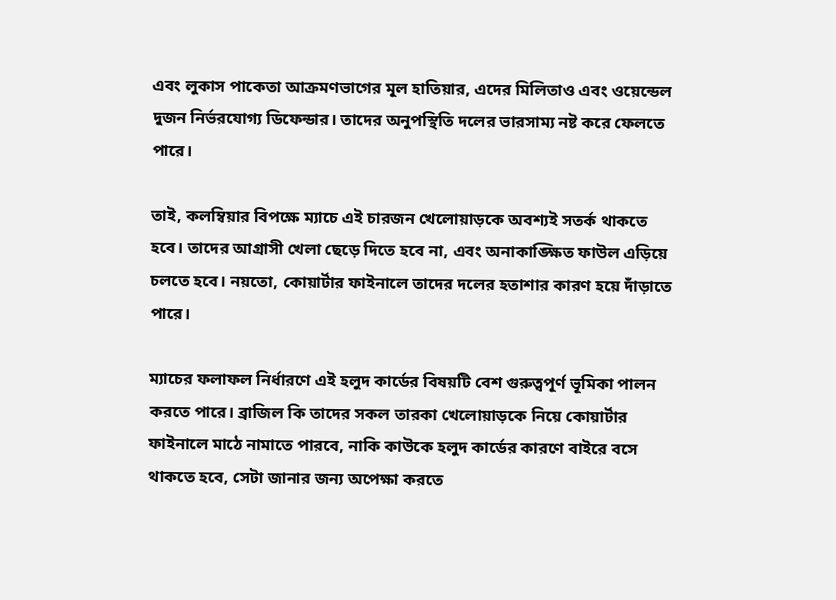এবং লুকাস পাকেতা আক্রমণভাগের মূল হাতিয়ার, এদের মিলিতাও এবং ওয়েন্ডেল দুজন নির্ভরযোগ্য ডিফেন্ডার। তাদের অনুপস্থিতি দলের ভারসাম্য নষ্ট করে ফেলতে পারে।

তাই, কলম্বিয়ার বিপক্ষে ম্যাচে এই চারজন খেলোয়াড়কে অবশ্যই সতর্ক থাকতে হবে। তাদের আগ্রাসী খেলা ছেড়ে দিতে হবে না, এবং অনাকাঙ্ক্ষিত ফাউল এড়িয়ে চলতে হবে। নয়তো, কোয়ার্টার ফাইনালে তাদের দলের হতাশার কারণ হয়ে দাঁড়াতে পারে।

ম্যাচের ফলাফল নির্ধারণে এই হলুদ কার্ডের বিষয়টি বেশ গুরুত্বপূর্ণ ভূমিকা পালন করতে পারে। ব্রাজিল কি তাদের সকল তারকা খেলোয়াড়কে নিয়ে কোয়ার্টার ফাইনালে মাঠে নামাতে পারবে, নাকি কাউকে হলুদ কার্ডের কারণে বাইরে বসে থাকতে হবে, সেটা জানার জন্য অপেক্ষা করতে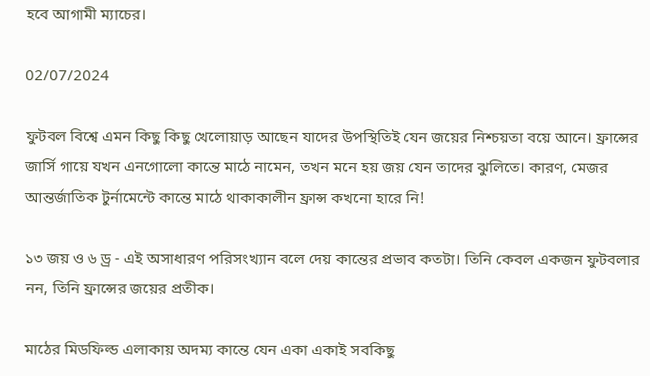হবে আগামী ম্যাচের।

02/07/2024

ফুটবল বিশ্বে এমন কিছু কিছু খেলোয়াড় আছেন যাদের উপস্থিতিই যেন জয়ের নিশ্চয়তা বয়ে আনে। ফ্রান্সের জার্সি গায়ে যখন এনগোলো কান্তে মাঠে নামেন, তখন মনে হয় জয় যেন তাদের ঝুলিতে। কারণ, মেজর আন্তর্জাতিক টুর্নামেন্টে কান্তে মাঠে থাকাকালীন ফ্রান্স কখনো হারে নি!

১৩ জয় ও ৬ ড্র - এই অসাধারণ পরিসংখ্যান বলে দেয় কান্তের প্রভাব কতটা। তিনি কেবল একজন ফুটবলার নন, তিনি ফ্রান্সের জয়ের প্রতীক।

মাঠের মিডফিল্ড এলাকায় অদম্য কান্তে যেন একা একাই সবকিছু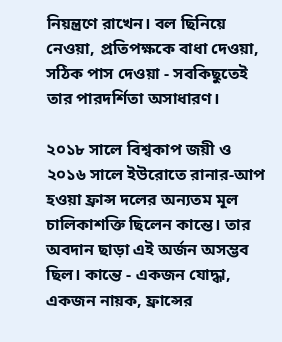নিয়ন্ত্রণে রাখেন। বল ছিনিয়ে নেওয়া, প্রতিপক্ষকে বাধা দেওয়া, সঠিক পাস দেওয়া - সবকিছুতেই তার পারদর্শিতা অসাধারণ।

২০১৮ সালে বিশ্বকাপ জয়ী ও ২০১৬ সালে ইউরোতে রানার-আপ হওয়া ফ্রান্স দলের অন্যতম মূল চালিকাশক্তি ছিলেন কান্তে। তার অবদান ছাড়া এই অর্জন অসম্ভব ছিল। কান্তে - একজন যোদ্ধা, একজন নায়ক, ফ্রান্সের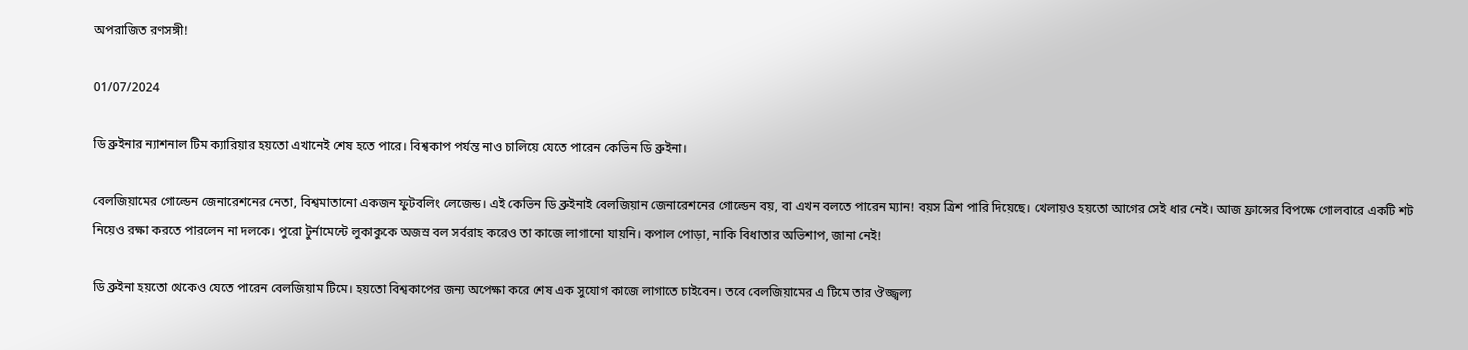অপরাজিত রণসঙ্গী!

01/07/2024

ডি ব্রুইনার ন্যাশনাল টিম ক্যারিয়ার হয়তো এখানেই শেষ হতে পারে। বিশ্বকাপ পর্যন্ত নাও চালিয়ে যেতে পারেন কেভিন ডি ব্রুইনা।

বেলজিয়ামের গোল্ডেন জেনারেশনের নেতা, বিশ্বমাতানো একজন ফুটবলিং লেজেন্ড। এই কেভিন ডি ব্রুইনাই বেলজিয়ান জেনারেশনের গোল্ডেন বয়, বা এখন বলতে পারেন ম্যান! বয়স ত্রিশ পারি দিয়েছে। খেলায়ও হয়তো আগের সেই ধার নেই। আজ ফ্রান্সের বিপক্ষে গোলবারে একটি শট নিয়েও রক্ষা করতে পারলেন না দলকে। পুরো টুর্নামেন্টে লুকাকুকে অজস্র বল সর্বরাহ করেও তা কাজে লাগানো যায়নি। কপাল পোড়া, নাকি বিধাতার অভিশাপ, জানা নেই!

ডি ব্রুইনা হয়তো থেকেও যেতে পারেন বেলজিয়াম টিমে। হয়তো বিশ্বকাপের জন্য অপেক্ষা করে শেষ এক সুযোগ কাজে লাগাতে চাইবেন। তবে বেলজিয়ামের এ টিমে তার ঔজ্জ্বল্য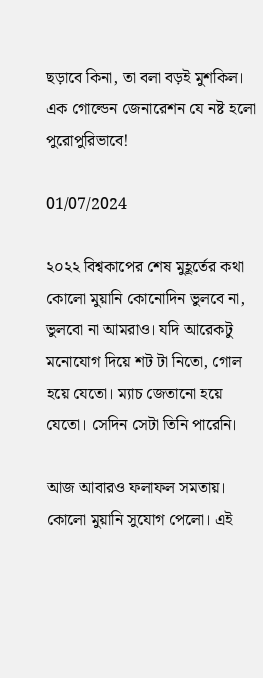ছড়াবে কিনা, তা বলা বড়ই মুশকিল। এক গোল্ডেন জেনারেশন যে নষ্ট হলো পুরোপুরিভাবে!

01/07/2024

২০২২ বিশ্বকাপের শেষ মুহূর্তের কথা কোলো মুয়ানি কোনোদিন ভুলবে না, ভুলবো না আমরাও। যদি আরেকটু মনোযোগ দিয়ে শট টা নিতো, গোল হয়ে যেতো। ম্যাচ জেতানো হয়ে যেতো। সেদিন সেটা তিনি পারেনি।

আজ আবারও ফলাফল সমতায়। কোলো মুয়ানি সুযোগ পেলো। এই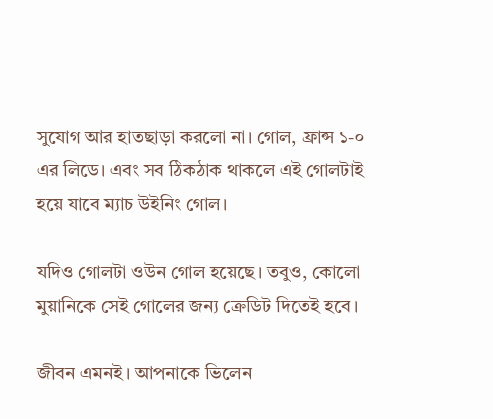সুযোগ আর হাতছাড়া করলো না। গোল, ফ্রান্স ১-০ এর লিডে। এবং সব ঠিকঠাক থাকলে এই গোলটাই হয়ে যাবে ম্যাচ উইনিং গোল।

যদিও গোলটা ওউন গোল হয়েছে। তবুও, কোলো মুয়ানিকে সেই গোলের জন্য ক্রেডিট দিতেই হবে।

জীবন এমনই। আপনাকে ভিলেন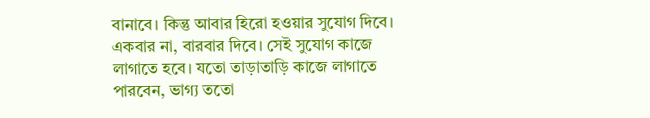বানাবে। কিন্তু আবার হিরো হওয়ার সুযোগ দিবে। একবার না, বারবার দিবে। সেই সুযোগ কাজে লাগাতে হবে। যতো তাড়াতাড়ি কাজে লাগাতে পারবেন, ভাগ্য ততো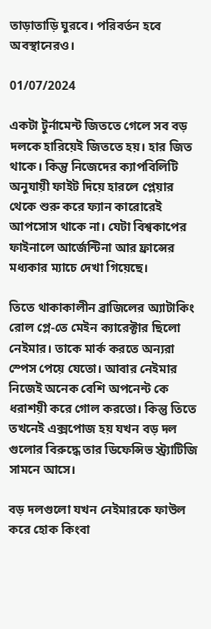তাড়াতাড়ি ঘুরবে। পরিবর্তন হবে অবস্থানেরও।

01/07/2024

একটা টুর্নামেন্ট জিততে গেলে সব বড় দলকে হারিয়েই জিততে হয়। হার জিত থাকে। কিন্তু নিজেদের ক্যাপবিলিটি অনুযায়ী ফাইট দিয়ে হারলে প্লেয়ার থেকে শুরু করে ফ্যান কারোরেই আপসোস থাকে না। যেটা বিশ্বকাপের ফাইনালে আর্জেন্টিনা আর ফ্রান্সের মধ্যকার ম্যাচে দেখা গিয়েছে।

তিতে থাকাকালীন ব্রাজিলের অ্যাটাকিং রোল প্লে-তে মেইন ক্যারেক্টার ছিলো নেইমার। তাকে মার্ক করতে অন্যরা স্পেস পেয়ে যেতো। আবার নেইমার নিজেই অনেক বেশি অপনেন্ট কে ধরাশয়ী করে গোল করতো। কিন্তু তিতে তখনেই এক্সপোজ হয় যখন বড় দল গুলোর বিরুদ্ধে তার ডিফেন্সিভ স্ট্র‍্যাটিজি সামনে আসে।

বড় দলগুলো যখন নেইমারকে ফাউল করে হোক কিংবা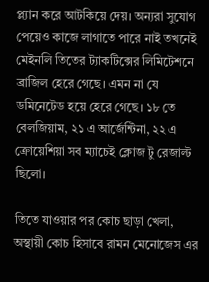প্ল্যান করে আটকিয়ে দেয়। অন্যরা সুযোগ পেয়েও কাজে লাগাতে পারে নাই তখনেই মেইনলি তিতের ট্যাকটিক্সের লিমিটেশনে ব্রাজিল হেরে গেছে। এমন না যে ডমিনেটেড হয়ে হেরে গেছে। ১৮ তে বেলজিয়াম, ২১ এ আর্জেন্টিনা, ২২ এ ক্রোয়েশিয়া সব ম্যাচেই ক্লোজ টু রেজাল্ট ছিলো।

তিতে যাওয়ার পর কোচ ছাড়া খেলা, অস্থায়ী কোচ হিসাবে রামন মেনোজেস এর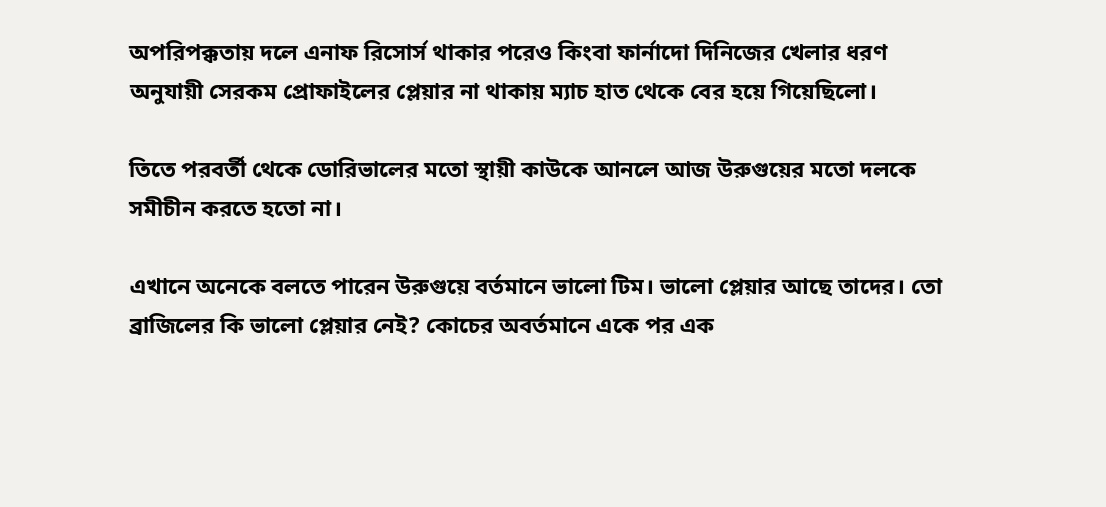অপরিপক্কতায় দলে এনাফ রিসোর্স থাকার পরেও কিংবা ফার্নাদো দিনিজের খেলার ধরণ অনুযায়ী সেরকম প্রোফাইলের প্লেয়ার না থাকায় ম্যাচ হাত থেকে বের হয়ে গিয়েছিলো।

তিতে পরবর্তী থেকে ডোরিভালের মতো স্থায়ী কাউকে আনলে আজ উরুগুয়ের মতো দলকে সমীচীন করতে হতো না।

এখানে অনেকে বলতে পারেন উরুগুয়ে বর্তমানে ভালো টিম। ভালো প্লেয়ার আছে তাদের। তো ব্রাজিলের কি ভালো প্লেয়ার নেই? কোচের অবর্তমানে একে পর এক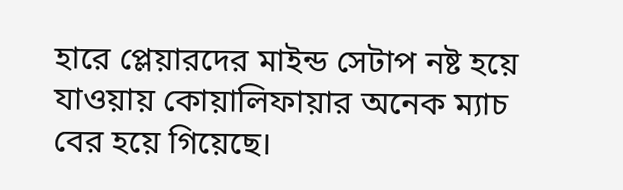হারে প্লেয়ারদের মাইন্ড সেটাপ নষ্ট হয়ে যাওয়ায় কোয়ালিফায়ার অনেক ম্যাচ বের হয়ে গিয়েছে।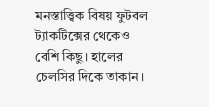মনস্তাত্ত্বিক বিষয় ফুটবল ট্যাকটিক্সের থেকেও বেশি কিছু। হালের চেলসির দিকে তাকান।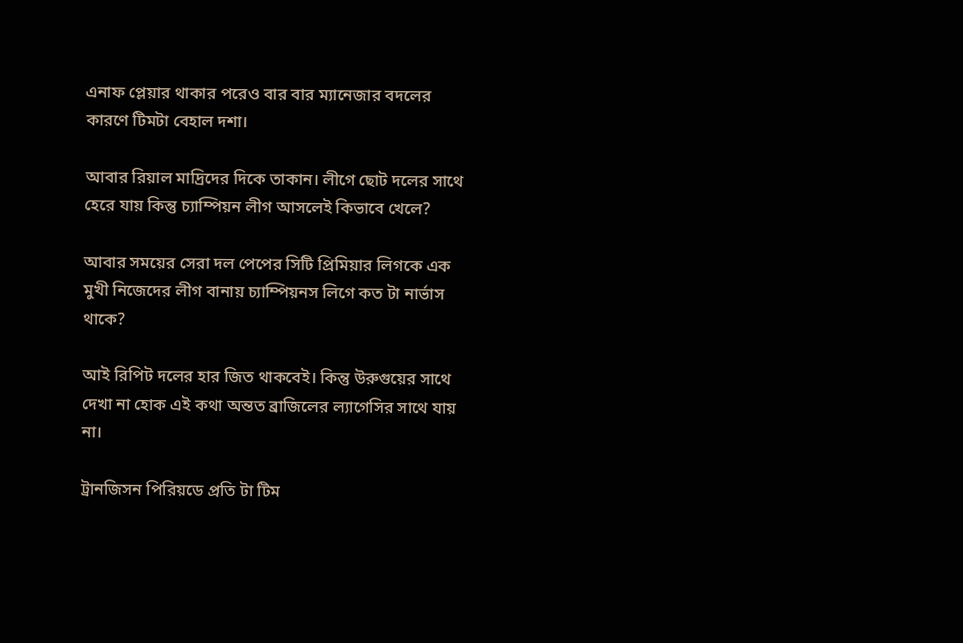এনাফ প্লেয়ার থাকার পরেও বার বার ম্যানেজার বদলের কারণে টিমটা বেহাল দশা।

আবার রিয়াল মাদ্রিদের দিকে তাকান। লীগে ছোট দলের সাথে হেরে যায় কিন্তু চ্যাম্পিয়ন লীগ আসলেই কিভাবে খেলে?

আবার সময়ের সেরা দল পেপের সিটি প্রিমিয়ার লিগকে এক মুখী নিজেদের লীগ বানায় চ্যাম্পিয়নস লিগে কত টা নার্ভাস থাকে?

আই রিপিট দলের হার জিত থাকবেই। কিন্তু উরুগুয়ের সাথে দেখা না হোক এই কথা অন্তত ব্রাজিলের ল্যাগেসির সাথে যায় না।

ট্রানজিসন পিরিয়ডে প্রতি টা টিম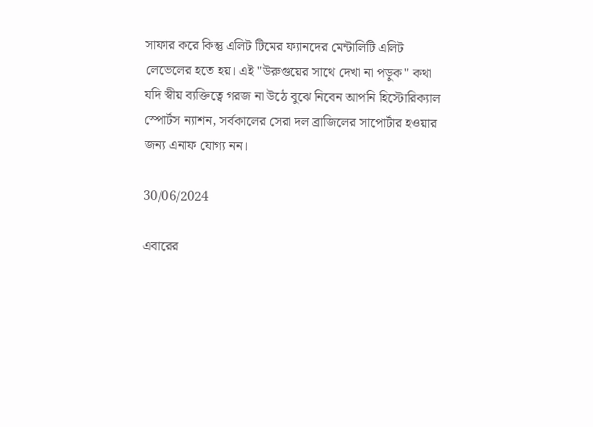সাফার করে কিন্তু এলিট টিমের ফ্যানদের মেন্টালিটি এলিট লেভেলের হতে হয়। এই "উরুগুয়ের সাথে দেখা না পড়ুক" কথা যদি স্বীয় ব্যক্তিত্বে গরজ না উঠে বুঝে নিবেন আপনি হিস্টোরিক্যাল স্পোর্টস ন্যাশন, সর্বকালের সেরা দল ব্রাজিলের সাপোর্টার হওয়ার জন্য এনাফ যোগ্য নন।

30/06/2024

এবারের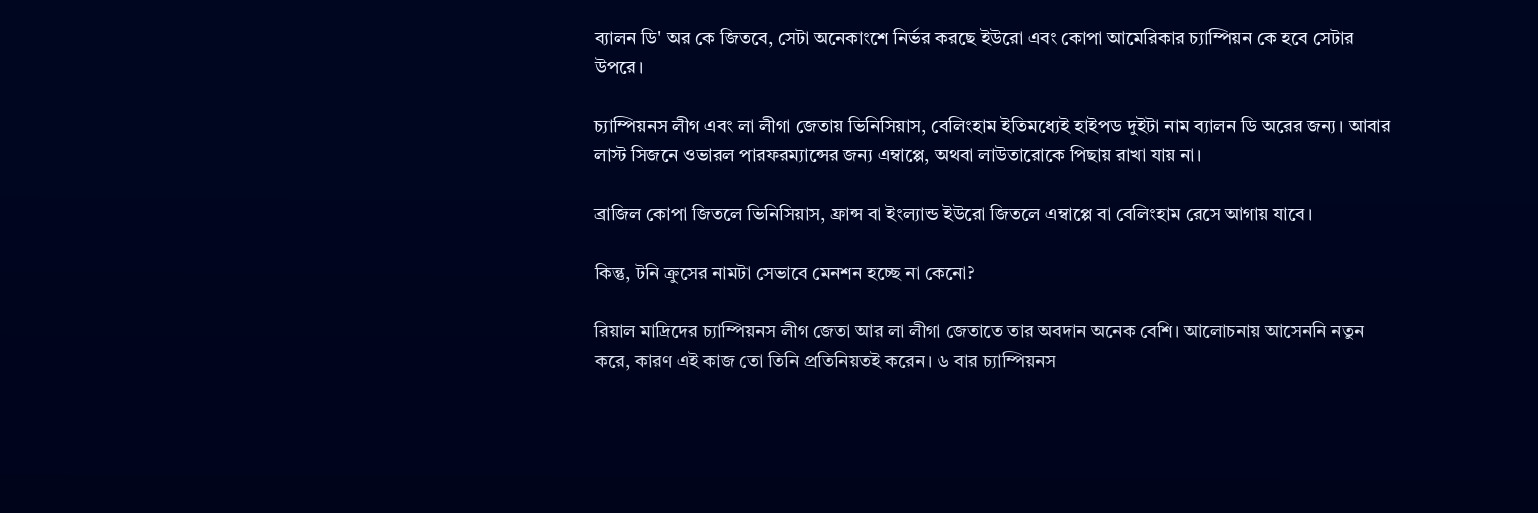ব্যালন ডি' অর কে জিতবে, সেটা অনেকাংশে নির্ভর করছে ইউরো এবং কোপা আমেরিকার চ্যাম্পিয়ন কে হবে সেটার উপরে।

চ্যাম্পিয়নস লীগ এবং লা লীগা জেতায় ভিনিসিয়াস, বেলিংহাম ইতিমধ্যেই হাইপড দুইটা নাম ব্যালন ডি অরের জন্য। আবার লাস্ট সিজনে ওভারল পারফরম্যান্সের জন্য এম্বাপ্পে, অথবা লাউতারোকে পিছায় রাখা যায় না।

ব্রাজিল কোপা জিতলে ভিনিসিয়াস, ফ্রান্স বা ইংল্যান্ড ইউরো জিতলে এম্বাপ্পে বা বেলিংহাম রেসে আগায় যাবে।

কিন্তু, টনি ক্রুসের নামটা সেভাবে মেনশন হচ্ছে না কেনো?

রিয়াল মাদ্রিদের চ্যাম্পিয়নস লীগ জেতা আর লা লীগা জেতাতে তার অবদান অনেক বেশি। আলোচনায় আসেননি নতুন করে, কারণ এই কাজ তো তিনি প্রতিনিয়তই করেন। ৬ বার চ্যাম্পিয়নস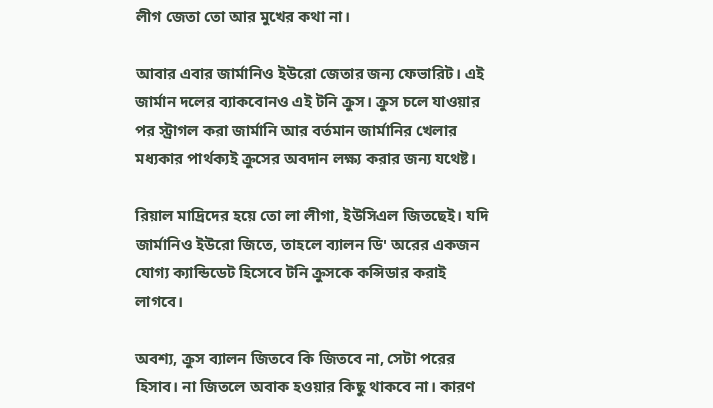লীগ জেতা তো আর মুখের কথা না।

আবার এবার জার্মানিও ইউরো জেতার জন্য ফেভারিট। এই জার্মান দলের ব্যাকবোনও এই টনি ক্রুস। ক্রুস চলে যাওয়ার পর স্ট্রাগল করা জার্মানি আর বর্তমান জার্মানির খেলার মধ্যকার পার্থক্যই ক্রুসের অবদান লক্ষ্য করার জন্য যথেষ্ট।

রিয়াল মাদ্রিদের হয়ে তো লা লীগা, ইউসিএল জিতছেই। যদি জার্মানিও ইউরো জিতে, তাহলে ব্যালন ডি' অরের একজন যোগ্য ক্যান্ডিডেট হিসেবে টনি ক্রুসকে কন্সিডার করাই লাগবে।

অবশ্য, ক্রুস ব্যালন জিতবে কি জিতবে না, সেটা পরের হিসাব। না জিতলে অবাক হওয়ার কিছু থাকবে না। কারণ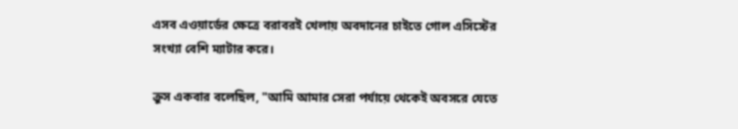এসব এওয়ার্ডের ক্ষেত্রে বরাবরই খেলায় অবদানের চাইতে গোল এসিস্টের সংখ্যা বেশি ম্যাটার করে।

ক্রুস একবার বলেছিল, "আমি আমার সেরা পর্যায়ে থেকেই অবসরে যেতে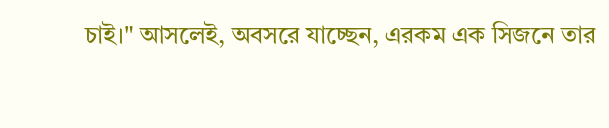চাই।" আসলেই, অবসরে যাচ্ছেন, এরকম এক সিজনে তার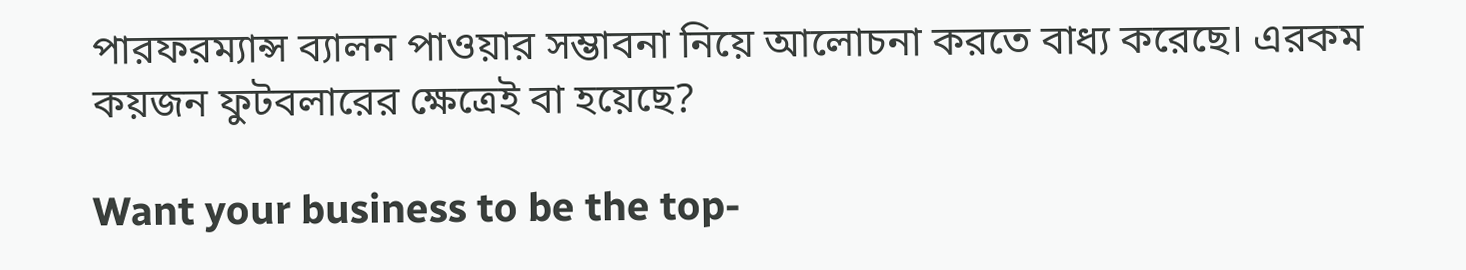পারফরম্যান্স ব্যালন পাওয়ার সম্ভাবনা নিয়ে আলোচনা করতে বাধ্য করেছে। এরকম কয়জন ফুটবলারের ক্ষেত্রেই বা হয়েছে?

Want your business to be the top-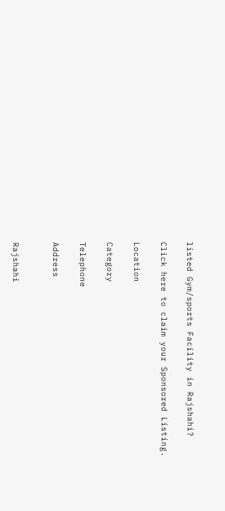listed Gym/sports Facility in Rajshahi?

Click here to claim your Sponsored Listing.

Location

Category

Telephone

Address


Rajshahi